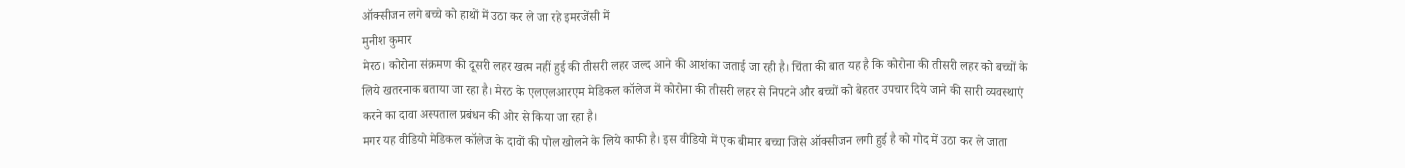ऑक्सीजन लगे बच्चे को हाथों में उठा कर ले जा रहे इमरजेंसी में
मुनीश कुमार
मेरठ। कोरोना संक्रमण की दूसरी लहर खत्म नहीं हुई की तीसरी लहर जल्द आने की आशंका जताई जा रही है। चिंता की बात यह है कि कोरोना की तीसरी लहर को बच्चों के लिये खतरनाक बताया जा रहा है। मेरठ के एलएलआरएम मेडिकल कॉलेज में कोरोना की तीसरी लहर से निपटने और बच्चों को बेहतर उपचार दिये जाने की सारी व्यवस्थाएं करने का दावा अस्पताल प्रबंधन की ओर से किया जा रहा है।
मगर यह वीडियो मेडिकल कॉलेज के दावों की पोल खोलने के लिये काफी है। इस वीडियो में एक बीमार बच्चा जिसे ऑक्सीजन लगी हुई है को गोद में उठा कर ले जाता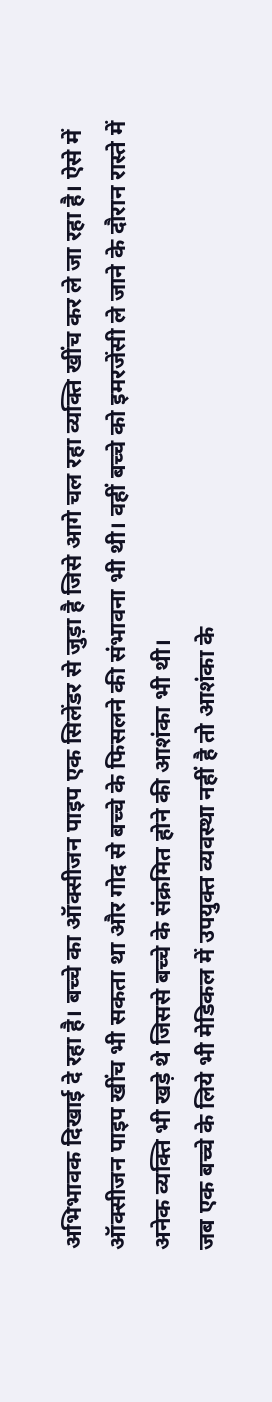अभिभावक दिखाई दे रहा है। बच्चे का ऑक्सीजन पाइप एक सिलेंडर से जुड़ा है जिसे आगे चल रहा व्यक्ति खींच कर ले जा रहा है। ऐसे में ऑक्सीजन पाइप खींच भी सकता था और गोद से बच्चे के फिसलने की संभावना भी थी। वहीं बच्चे को इमरजेंसी ले जाने के दौरान रास्ते में अनेक व्यक्ति भी खड़े थे जिससे बच्चे के संक्रमित होने की आशंका भी थी।
जब एक बच्चे के लिये भी मेडिकल में उपयुक्त व्यवस्था नहीं है तो आशंका के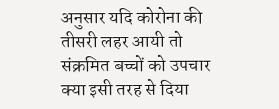अनुसार यदि कोरोना की तीसरी लहर आयी तो संक्रमित बच्चों को उपचार क्या इसी तरह से दिया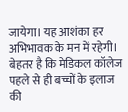जायेगा। यह आशंका हर अभिभावक के मन में रहेगी। बेहतर है कि मेडिकल कॉलेज पहले से ही बच्चों के इलाज की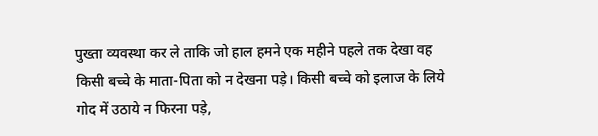पुख्ता व्यवस्था कर ले ताकि जो हाल हमने एक महीने पहले तक देखा वह किसी बच्चे के माता-पिता को न देखना पड़े। किसी बच्चे को इलाज के लिये गोद में उठाये न फिरना पड़े,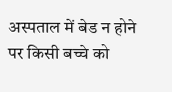अस्पताल में बेड न होने पर किसी बच्चे को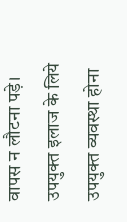वापस न लौटना पड़े। उपयुक्त इलाज के लिये उपयुक्त व्यवस्था होना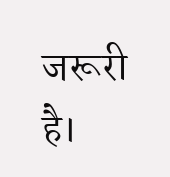जरूरी है।